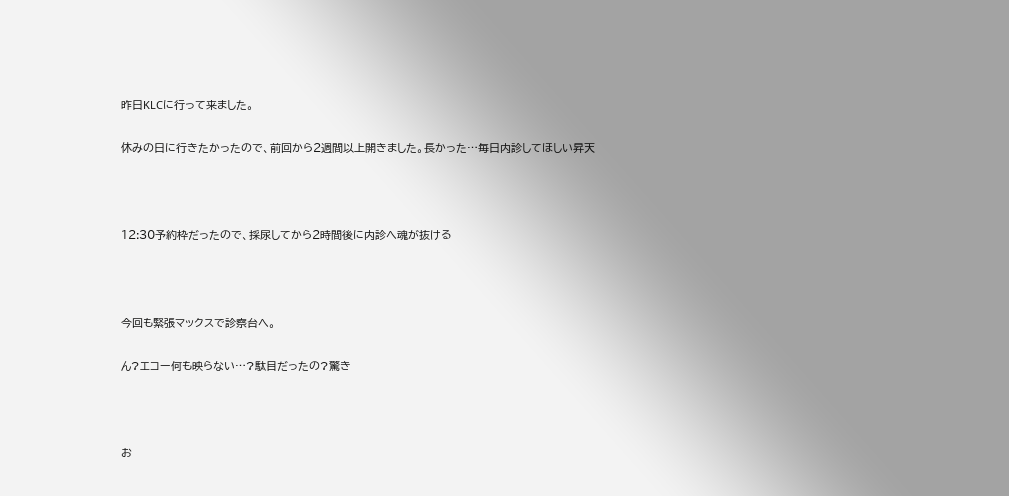昨日KLCに行って来ました。

休みの日に行きたかったので、前回から2週間以上開きました。長かった…毎日内診してほしい昇天



12:30予約枠だったので、採尿してから2時間後に内診へ魂が抜ける



今回も緊張マックスで診察台へ。

ん?エコー何も映らない…?駄目だったの?驚き



お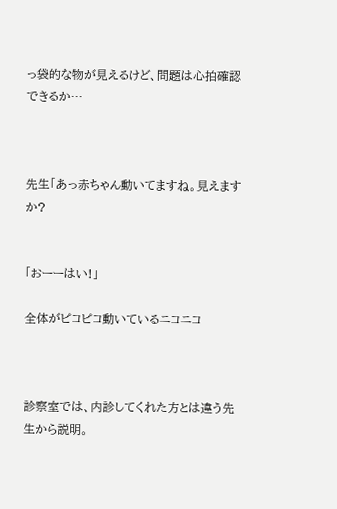っ袋的な物が見えるけど、問題は心拍確認できるか…



先生「あっ赤ちゃん動いてますね。見えますか?


「おーーはい!」

全体がピコピコ動いているニコニコ



診察室では、内診してくれた方とは違う先生から説明。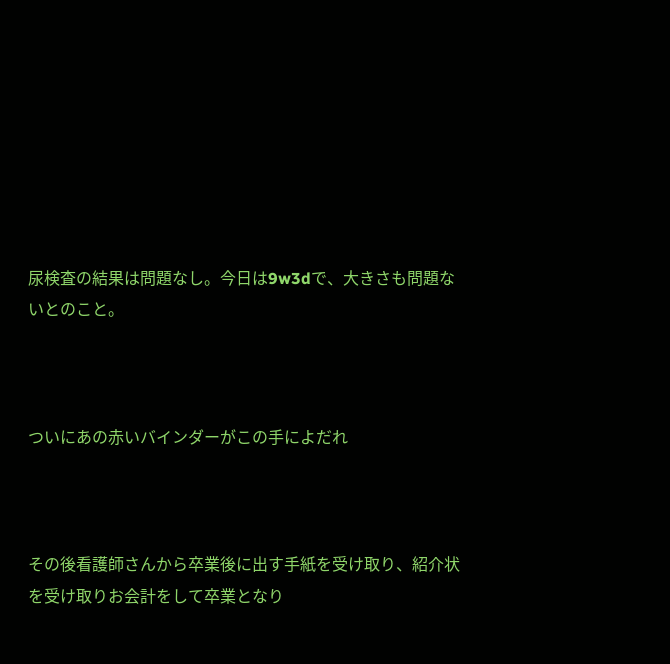尿検査の結果は問題なし。今日は9w3dで、大きさも問題ないとのこと。



ついにあの赤いバインダーがこの手によだれ



その後看護師さんから卒業後に出す手紙を受け取り、紹介状を受け取りお会計をして卒業となり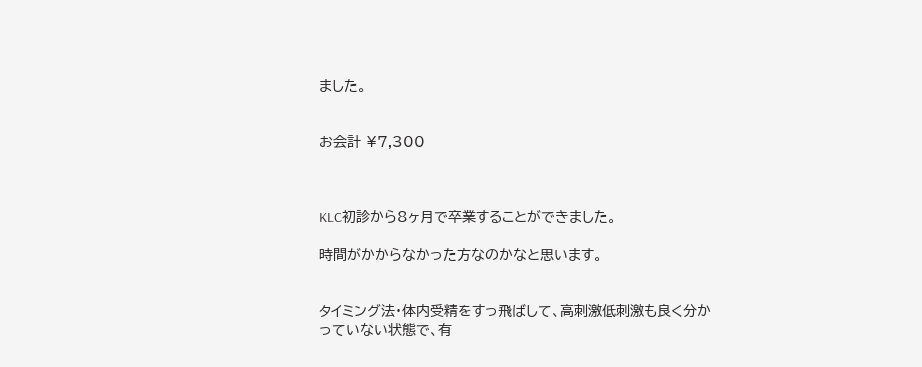ました。


お会計 ¥7,300



KLC初診から8ヶ月で卒業することができました。

時間がかからなかった方なのかなと思います。


タイミング法・体内受精をすっ飛ばして、高刺激低刺激も良く分かっていない状態で、有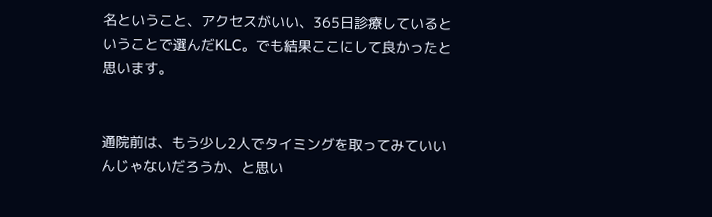名ということ、アクセスがいい、365日診療しているということで選んだKLC。でも結果ここにして良かったと思います。


通院前は、もう少し2人でタイミングを取ってみていいんじゃないだろうか、と思い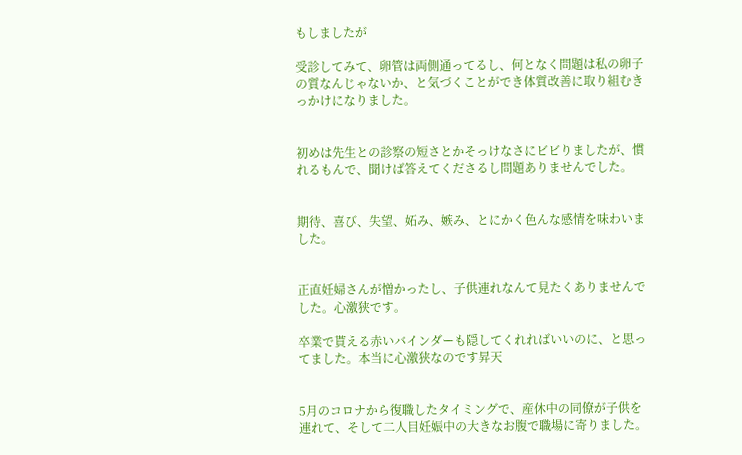もしましたが

受診してみて、卵管は両側通ってるし、何となく問題は私の卵子の質なんじゃないか、と気づくことができ体質改善に取り組むきっかけになりました。


初めは先生との診察の短さとかそっけなさにビビりましたが、慣れるもんで、聞けば答えてくださるし問題ありませんでした。


期待、喜び、失望、妬み、嫉み、とにかく色んな感情を味わいました。


正直妊婦さんが憎かったし、子供連れなんて見たくありませんでした。心激狭です。

卒業で貰える赤いバインダーも隠してくれればいいのに、と思ってました。本当に心激狭なのです昇天


5月のコロナから復職したタイミングで、産休中の同僚が子供を連れて、そして二人目妊娠中の大きなお腹で職場に寄りました。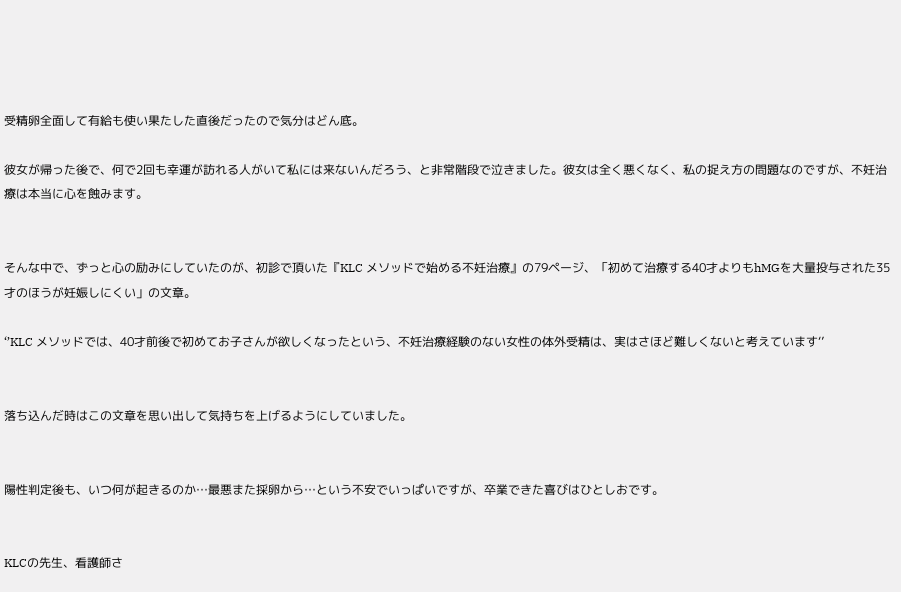受精卵全面して有給も使い果たした直後だったので気分はどん底。

彼女が帰った後で、何で2回も幸運が訪れる人がいて私には来ないんだろう、と非常階段で泣きました。彼女は全く悪くなく、私の捉え方の問題なのですが、不妊治療は本当に心を蝕みます。


そんな中で、ずっと心の励みにしていたのが、初診で頂いた『KLC メソッドで始める不妊治療』の79ページ、「初めて治療する40才よりもhMGを大量投与された35才のほうが妊娠しにくい」の文章。

‘’KLC メソッドでは、40才前後で初めてお子さんが欲しくなったという、不妊治療経験のない女性の体外受精は、実はさほど難しくないと考えています‘’


落ち込んだ時はこの文章を思い出して気持ちを上げるようにしていました。


陽性判定後も、いつ何が起きるのか…最悪また採卵から…という不安でいっぱいですが、卒業できた喜びはひとしおです。


KLCの先生、看護師さ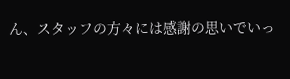ん、スタッフの方々には感謝の思いでいっ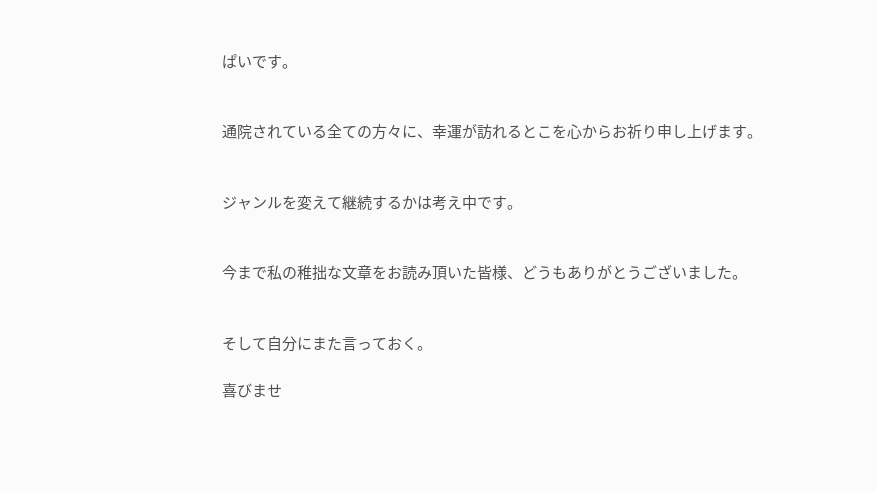ぱいです。


通院されている全ての方々に、幸運が訪れるとこを心からお祈り申し上げます。


ジャンルを変えて継続するかは考え中です。


今まで私の稚拙な文章をお読み頂いた皆様、どうもありがとうございました。


そして自分にまた言っておく。

喜びませ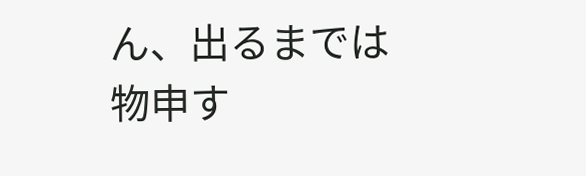ん、出るまでは物申す